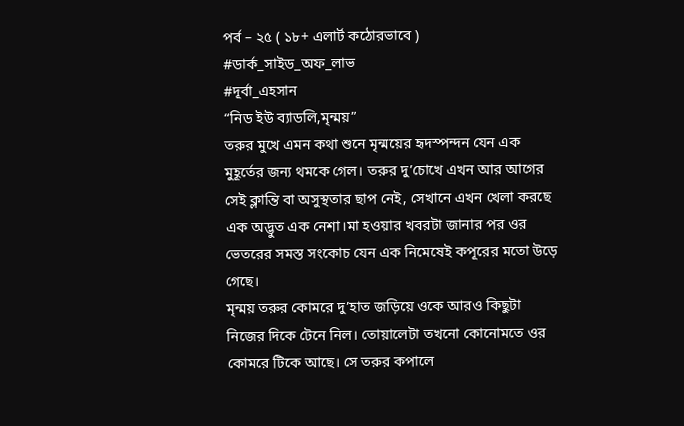পর্ব – ২৫ ( ১৮+ এলার্ট কঠোরভাবে )
#ডার্ক_সাইড_অফ_লাভ
#দূর্বা_এহসান
“নিড ইউ ব্যাডলি,মৃন্ময়”
তরুর মুখে এমন কথা শুনে মৃন্ময়ের হৃদস্পন্দন যেন এক মুহূর্তের জন্য থমকে গেল। তরুর দু’চোখে এখন আর আগের সেই ক্লান্তি বা অসুস্থতার ছাপ নেই, সেখানে এখন খেলা করছে এক অদ্ভুত এক নেশা।মা হওয়ার খবরটা জানার পর ওর ভেতরের সমস্ত সংকোচ যেন এক নিমেষেই কপূরের মতো উড়ে গেছে।
মৃন্ময় তরুর কোমরে দু’হাত জড়িয়ে ওকে আরও কিছুটা নিজের দিকে টেনে নিল। তোয়ালেটা তখনো কোনোমতে ওর কোমরে টিকে আছে। সে তরুর কপালে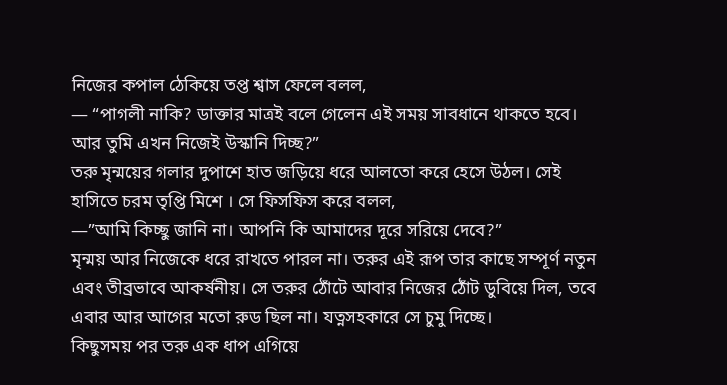নিজের কপাল ঠেকিয়ে তপ্ত শ্বাস ফেলে বলল,
— “পাগলী নাকি? ডাক্তার মাত্রই বলে গেলেন এই সময় সাবধানে থাকতে হবে। আর তুমি এখন নিজেই উস্কানি দিচ্ছ?”
তরু মৃন্ময়ের গলার দুপাশে হাত জড়িয়ে ধরে আলতো করে হেসে উঠল। সেই হাসিতে চরম তৃপ্তি মিশে । সে ফিসফিস করে বলল,
—”আমি কিচ্ছু জানি না। আপনি কি আমাদের দূরে সরিয়ে দেবে?”
মৃন্ময় আর নিজেকে ধরে রাখতে পারল না। তরুর এই রূপ তার কাছে সম্পূর্ণ নতুন এবং তীব্রভাবে আকর্ষনীয়। সে তরুর ঠোঁটে আবার নিজের ঠোঁট ডুবিয়ে দিল, তবে এবার আর আগের মতো রুড ছিল না। যত্নসহকারে সে চুমু দিচ্ছে।
কিছুসময় পর তরু এক ধাপ এগিয়ে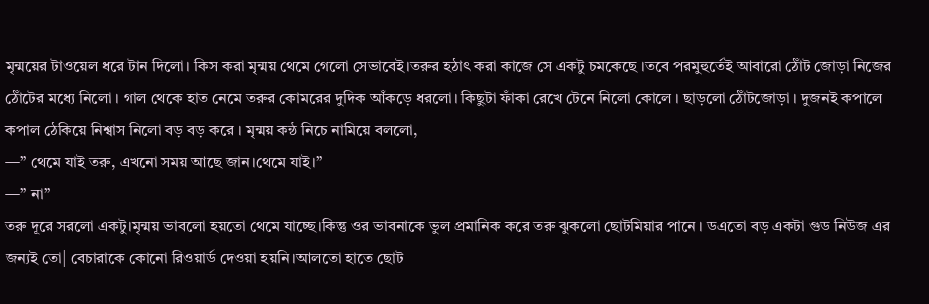মৃন্ময়ের টাওয়েল ধরে টান দিলো। কিস করা মৃন্ময় থেমে গেলো সেভাবেই।তরুর হঠাৎ করা কাজে সে একটু চমকেছে ।তবে পরমুহুর্তেই আবারো ঠোঁট জোড়া নিজের ঠোঁটের মধ্যে নিলো । গাল থেকে হাত নেমে তরুর কোমরের দুদিক আঁকড়ে ধরলো। কিছুটা ফাঁকা রেখে টেনে নিলো কোলে । ছাড়লো ঠোঁটজোড়া । দুজনই কপালে কপাল ঠেকিয়ে নিশ্বাস নিলো বড় বড় করে । মৃন্ময় কন্ঠ নিচে নামিয়ে বললো,
—” থেমে যাই তরু, এখনো সময় আছে জান।থেমে যাই।”
—” না”
তরু দূরে সরলো একটু।মৃন্ময় ভাবলো হয়তো থেমে যাচ্ছে।কিন্তু ওর ভাবনাকে ভুল প্রমানিক করে তরু ঝুকলো ছোটমিয়ার পানে । ডএতো বড় একটা গুড নিউজ এর জন্যই তো| বেচারাকে কোনো রিওয়ার্ড দেওয়া হয়নি।আলতো হাতে ছোট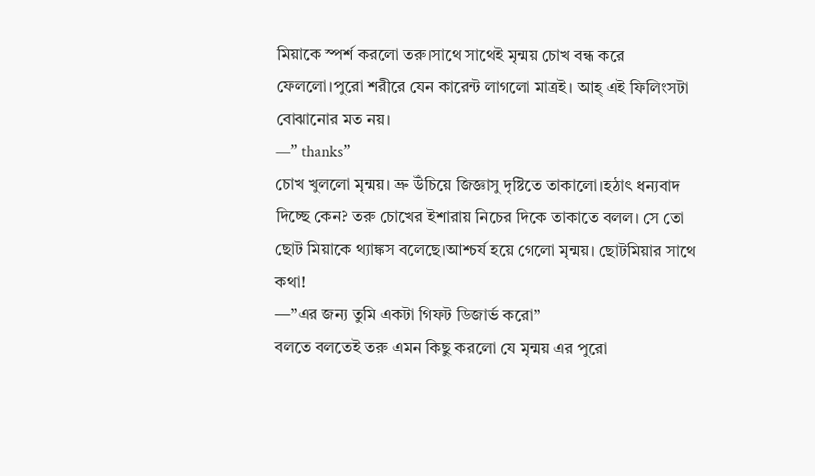মিয়াকে স্পর্শ করলো তরু।সাথে সাথেই মৃন্ময় চোখ বন্ধ করে ফেললো।পুরো শরীরে যেন কারেন্ট লাগলো মাত্রই। আহ্ এই ফিলিংসটা বোঝানোর মত নয়।
—” thanks”
চোখ খুললো মৃন্ময়। ভ্রু উঁচিয়ে জিজ্ঞাসু দৃষ্টিতে তাকালো।হঠাৎ ধন্যবাদ দিচ্ছে কেন? তরু চোখের ইশারায় নিচের দিকে তাকাতে বলল। সে তো ছোট মিয়াকে থ্যাঙ্কস বলেছে।আশ্চর্য হয়ে গেলো মৃন্ময়। ছোটমিয়ার সাথে কথা!
—”এর জন্য তুমি একটা গিফট ডিজার্ভ করো”
বলতে বলতেই তরু এমন কিছু করলো যে মৃন্ময় এর পুরো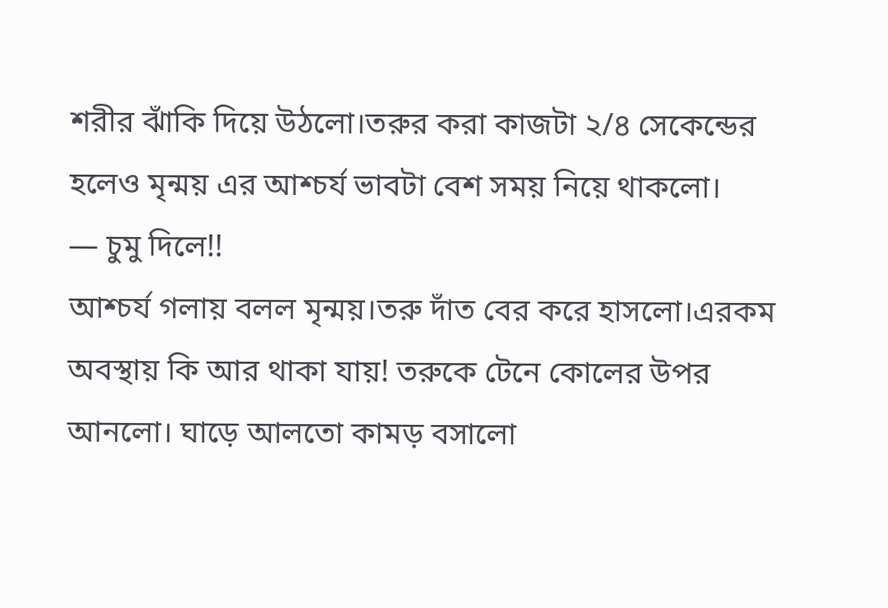শরীর ঝাঁকি দিয়ে উঠলো।তরুর করা কাজটা ২/৪ সেকেন্ডের হলেও মৃন্ময় এর আশ্চর্য ভাবটা বেশ সময় নিয়ে থাকলো।
— চুমু দিলে!!
আশ্চর্য গলায় বলল মৃন্ময়।তরু দাঁত বের করে হাসলো।এরকম অবস্থায় কি আর থাকা যায়! তরুকে টেনে কোলের উপর আনলো। ঘাড়ে আলতো কামড় বসালো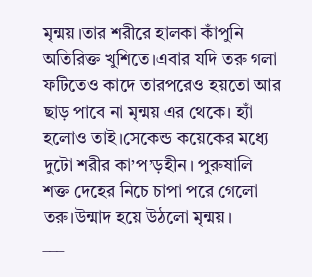মৃন্ময়।তার শরীরে হালকা কাঁপুনি অতিরিক্ত খুশিতে।এবার যদি তরু গলা ফটিতেও কাদে তারপরেও হয়তো আর ছাড় পাবে না মৃন্ময় এর থেকে। হ্যাঁ হলোও তাই।সেকেন্ড কয়েকের মধ্যে দুটো শরীর কা’প’ড়হীন। পুরুষালি শক্ত দেহের নিচে চাপা পরে গেলো তরু।উন্মাদ হয়ে উঠলো মৃন্ময়।
___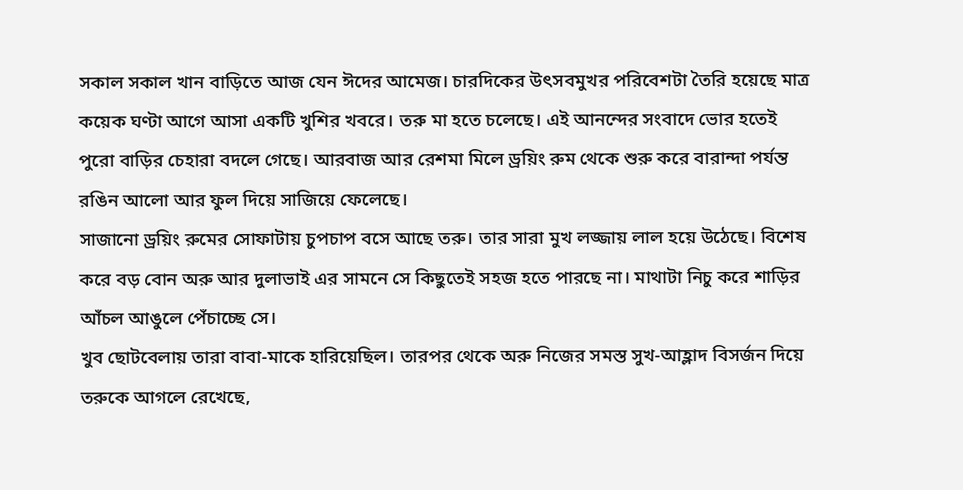সকাল সকাল খান বাড়িতে আজ যেন ঈদের আমেজ। চারদিকের উৎসবমুখর পরিবেশটা তৈরি হয়েছে মাত্র কয়েক ঘণ্টা আগে আসা একটি খুশির খবরে। তরু মা হতে চলেছে। এই আনন্দের সংবাদে ভোর হতেই পুরো বাড়ির চেহারা বদলে গেছে। আরবাজ আর রেশমা মিলে ড্রয়িং রুম থেকে শুরু করে বারান্দা পর্যন্ত রঙিন আলো আর ফুল দিয়ে সাজিয়ে ফেলেছে।
সাজানো ড্রয়িং রুমের সোফাটায় চুপচাপ বসে আছে তরু। তার সারা মুখ লজ্জায় লাল হয়ে উঠেছে। বিশেষ করে বড় বোন অরু আর দুলাভাই এর সামনে সে কিছুতেই সহজ হতে পারছে না। মাথাটা নিচু করে শাড়ির আঁচল আঙুলে পেঁচাচ্ছে সে।
খুব ছোটবেলায় তারা বাবা-মাকে হারিয়েছিল। তারপর থেকে অরু নিজের সমস্ত সুখ-আহ্লাদ বিসর্জন দিয়ে তরুকে আগলে রেখেছে,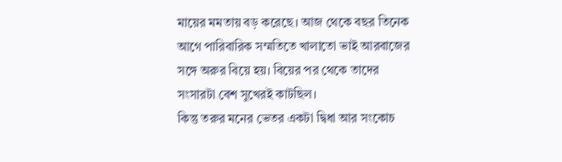মায়ের মমতায় বড় করেছে। আজ থেকে বছর তিনেক আগে পারিবারিক সম্মতিতে খালাতো ভাই আরবাজের সঙ্গে অরুর বিয়ে হয়। বিয়ের পর থেকে তাদের সংসারটা বেশ সুখেরই কাটছিল।
কিন্তু তরুর মনের ভেতর একটা দ্বিধা আর সংকোচ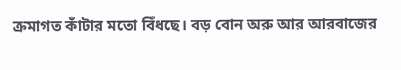ক্রমাগত কাঁটার মতো বিঁধছে। বড় বোন অরু আর আরবাজের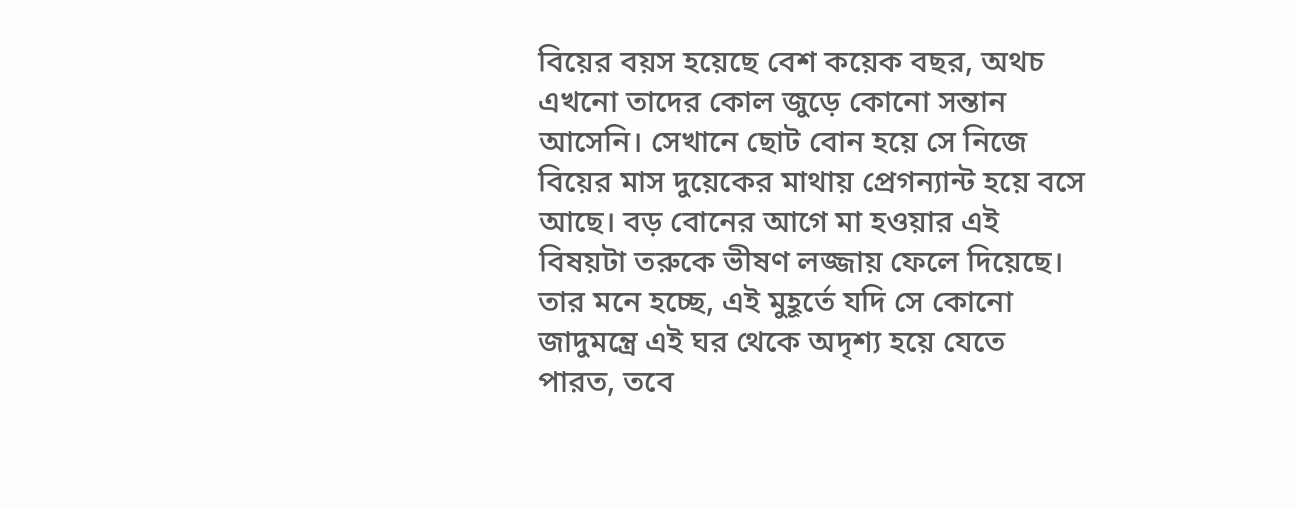বিয়ের বয়স হয়েছে বেশ কয়েক বছর, অথচ এখনো তাদের কোল জুড়ে কোনো সন্তান আসেনি। সেখানে ছোট বোন হয়ে সে নিজে বিয়ের মাস দুয়েকের মাথায় প্রেগন্যান্ট হয়ে বসে আছে। বড় বোনের আগে মা হওয়ার এই বিষয়টা তরুকে ভীষণ লজ্জায় ফেলে দিয়েছে। তার মনে হচ্ছে, এই মুহূর্তে যদি সে কোনো জাদুমন্ত্রে এই ঘর থেকে অদৃশ্য হয়ে যেতে পারত, তবে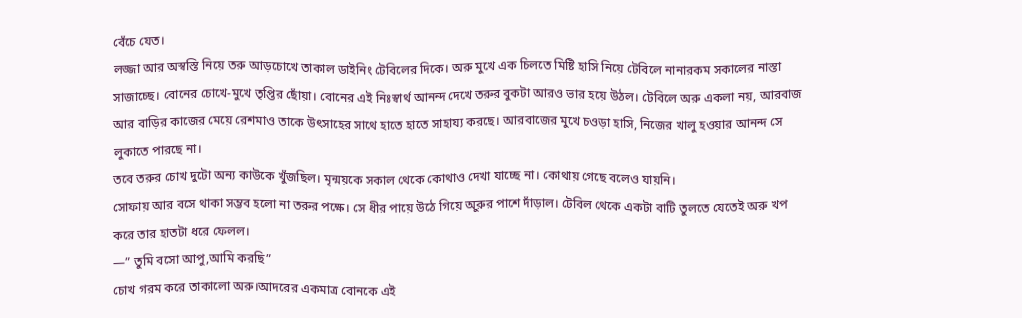বেঁচে যেত।
লজ্জা আর অস্বস্তি নিয়ে তরু আড়চোখে তাকাল ডাইনিং টেবিলের দিকে। অরু মুখে এক চিলতে মিষ্টি হাসি নিয়ে টেবিলে নানারকম সকালের নাস্তা সাজাচ্ছে। বোনের চোখে-মুখে তৃপ্তির ছোঁয়া। বোনের এই নিঃস্বার্থ আনন্দ দেখে তরুর বুকটা আরও ভার হয়ে উঠল। টেবিলে অরু একলা নয়, আরবাজ আর বাড়ির কাজের মেয়ে রেশমাও তাকে উৎসাহের সাথে হাতে হাতে সাহায্য করছে। আরবাজের মুখে চওড়া হাসি, নিজের খালু হওয়ার আনন্দ সে লুকাতে পারছে না।
তবে তরুর চোখ দুটো অন্য কাউকে খুঁজছিল। মৃন্ময়কে সকাল থেকে কোথাও দেখা যাচ্ছে না। কোথায় গেছে বলেও যায়নি।
সোফায় আর বসে থাকা সম্ভব হলো না তরুর পক্ষে। সে ধীর পায়ে উঠে গিয়ে অুরুর পাশে দাঁড়াল। টেবিল থেকে একটা বাটি তুলতে যেতেই অরু খপ করে তার হাতটা ধরে ফেলল।
—” তুমি বসো আপু,আমি করছি”
চোখ গরম করে তাকালো অরু।আদরের একমাত্র বোনকে এই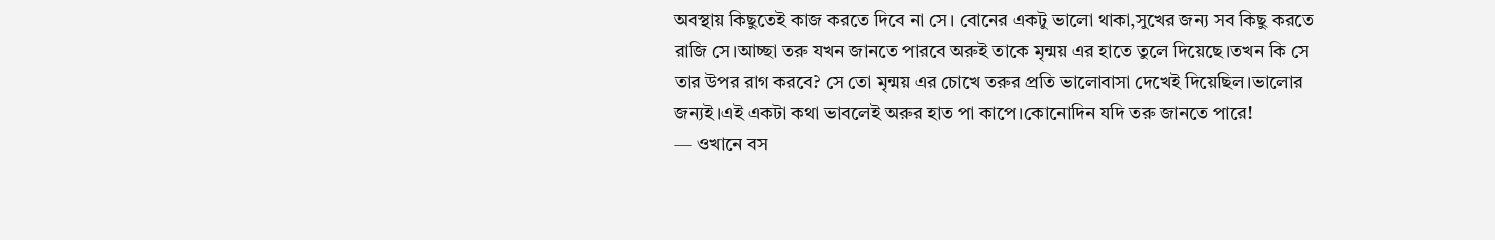অবস্থায় কিছুতেই কাজ করতে দিবে না সে। বোনের একটু ভালো থাকা,সুখের জন্য সব কিছু করতে রাজি সে।আচ্ছা তরু যখন জানতে পারবে অরুই তাকে মৃন্ময় এর হাতে তুলে দিয়েছে।তখন কি সে তার উপর রাগ করবে? সে তো মৃন্ময় এর চোখে তরুর প্রতি ভালোবাসা দেখেই দিয়েছিল।ভালোর জন্যই।এই একটা কথা ভাবলেই অরুর হাত পা কাপে।কোনোদিন যদি তরু জানতে পারে!
— ওখানে বস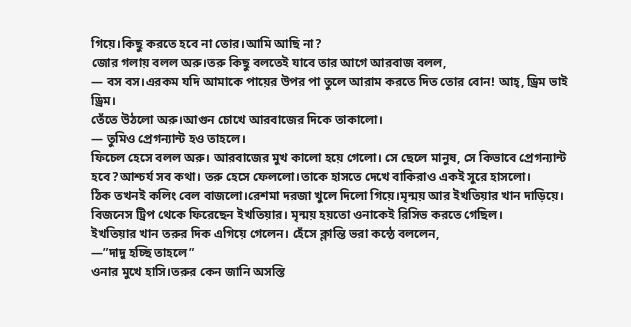গিয়ে।কিছু করতে হবে না তোর।আমি আছি না?
জোর গলায় বলল অরু।তরু কিছু বলতেই যাবে তার আগে আরবাজ বলল,
— বস বস।এরকম যদি আমাকে পায়ের উপর পা তুলে আরাম করতে দিত তোর বোন! আহ্, ড্রিম ভাই ড্রিম।
তেঁতে উঠলো অরু।আগুন চোখে আরবাজের দিকে তাকালো।
— তুমিও প্রেগন্যান্ট হও তাহলে।
ফিচেল হেসে বলল অরু। আরবাজের মুখ কালো হয়ে গেলো। সে ছেলে মানুষ, সে কিভাবে প্রেগন্যান্ট হবে?আশ্চর্য সব কথা। তরু হেসে ফেললো।তাকে হাসতে দেখে বাকিরাও একই সুরে হাসলো।
ঠিক তখনই কলিং বেল বাজলো।রেশমা দরজা খুলে দিলো গিয়ে।মৃন্ময় আর ইখতিয়ার খান দাড়িয়ে। বিজনেস ট্রিপ থেকে ফিরেছেন ইখতিয়ার। মৃন্ময় হয়তো ওনাকেই রিসিভ করতে গেছিল।
ইখতিয়ার খান তরুর দিক এগিয়ে গেলেন। হেঁসে ক্লান্তি ভরা কন্ঠে বললেন,
—”দাদু হচ্ছি তাহলে”
ওনার মুখে হাসি।তরুর কেন জানি অসস্তি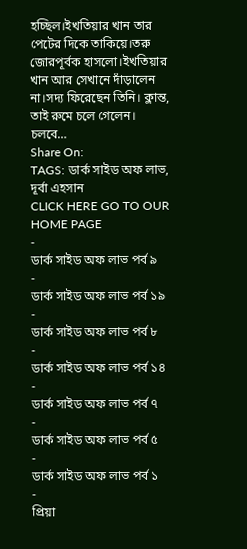হচ্ছিল।ইখতিয়ার খান তার পেটের দিকে তাকিয়ে।তরু জোরপূর্বক হাসলো।ইখতিয়ার খান আর সেখানে দাঁড়ালেন না।সদ্য ফিরেছেন তিনি। ক্লান্ত, তাই রুমে চলে গেলেন।
চলবে…
Share On:
TAGS: ডার্ক সাইড অফ লাভ, দূর্বা এহসান
CLICK HERE GO TO OUR HOME PAGE
-
ডার্ক সাইড অফ লাভ পর্ব ৯
-
ডার্ক সাইড অফ লাভ পর্ব ১৯
-
ডার্ক সাইড অফ লাভ পর্ব ৮
-
ডার্ক সাইড অফ লাভ পর্ব ১৪
-
ডার্ক সাইড অফ লাভ পর্ব ৭
-
ডার্ক সাইড অফ লাভ পর্ব ৫
-
ডার্ক সাইড অফ লাভ পর্ব ১
-
প্রিয়া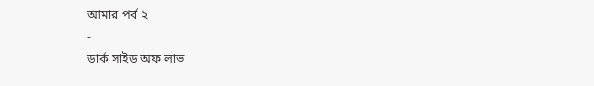আমার পর্ব ২
-
ডার্ক সাইড অফ লাভ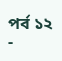পর্ব ১২
-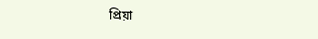প্রিয়া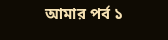আমার পর্ব ১